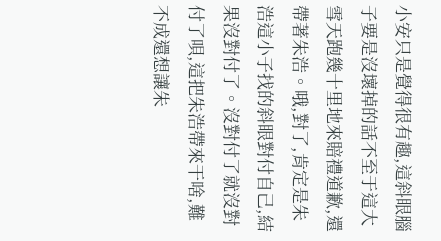小安只是覺得很有趣,這斜眼腦子要是沒壞掉的話不至于這大雪天跑幾十里地來賠禮道歉,還帶著朱浩。哦,對了,肯定是朱浩這小子找的斜眼對付自己,結果沒對付了。沒對付了就沒對付了唄,這把朱浩帶來干啥,難不成還想讓朱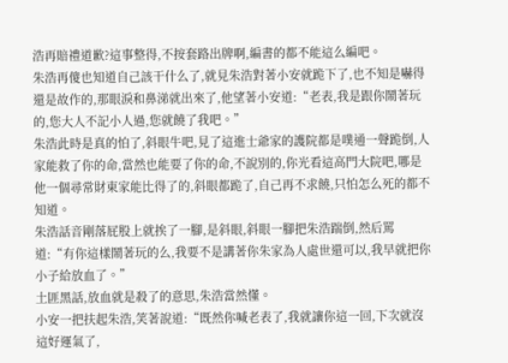浩再賠禮道歉?這事整得,不按套路出牌啊,編書的都不能這么編吧。
朱浩再傻也知道自己該干什么了,就見朱浩對著小安就跪下了,也不知是嚇得還是故作的,那眼淚和鼻涕就出來了,他望著小安道:“老表,我是跟你鬧著玩的,您大人不記小人過,您就饒了我吧。”
朱浩此時是真的怕了,斜眼牛吧,見了這進士爺家的護院都是噗通一聲跪倒,人家能救了你的命,當然也能要了你的命,不說別的,你光看這高門大院吧,哪是他一個尋常財東家能比得了的,斜眼都跪了,自己再不求饒,只怕怎么死的都不知道。
朱浩話音剛落屁股上就挨了一腳,是斜眼,斜眼一腳把朱浩踹倒,然后罵道:“有你這樣鬧著玩的么,我要不是講著你朱家為人處世還可以,我早就把你小子給放血了。”
土匪黑話,放血就是殺了的意思,朱浩當然懂。
小安一把扶起朱浩,笑著說道:“既然你喊老表了,我就讓你這一回,下次就沒這好運氣了,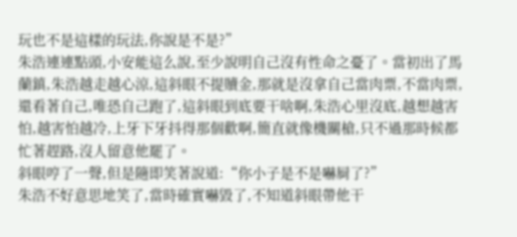玩也不是這樣的玩法,你說是不是?”
朱浩連連點頭,小安能這么說,至少說明自己沒有性命之憂了。當初出了馬蘭鎮,朱浩越走越心涼,這斜眼不提贖金,那就是沒拿自己當肉票,不當肉票,還看著自己,唯恐自己跑了,這斜眼到底要干啥啊,朱浩心里沒底,越想越害怕,越害怕越冷,上牙下牙抖得那個歡啊,簡直就像機關槍,只不過那時候都忙著趕路,沒人留意他罷了。
斜眼哼了一聲,但是隨即笑著說道:“你小子是不是嚇屙了?”
朱浩不好意思地笑了,當時確實嚇毀了,不知道斜眼帶他干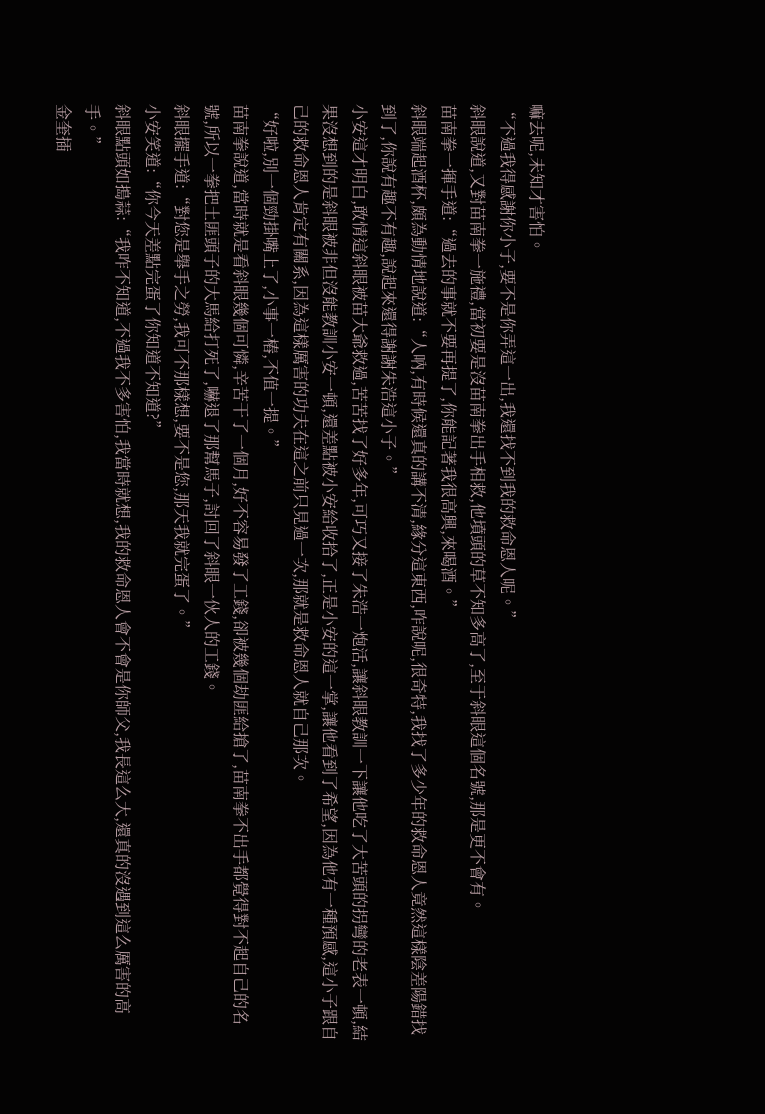嘛去呢,未知才害怕。
“不過我得感謝你小子,要不是你弄這一出,我還找不到我的救命恩人呢。”
斜眼說道,又對苗南拳一施禮,當初要是沒苗南拳出手相救,他墳頭的草不知多高了,至于斜眼這個名號,那是更不會有。
苗南拳一揮手道:“過去的事就不要再提了,你能記著我很高興,來喝酒。”
斜眼端起酒杯,頗為動情地說道:“人吶,有時候還真的講不清,緣分這東西,咋說呢,很奇特,我找了多少年的救命恩人竟然這樣陰差陽錯找到了,你說有趣不有趣,說起來還得謝謝朱浩這小子。”
小安這才明白,敢情這斜眼被苗大爺救過,苦苦找了好多年,可巧又接了朱浩一炮活,讓斜眼教訓一下讓他吃了大苦頭的拐彎的老表一頓,結果沒想到的是斜眼被非但沒能教訓小安一頓,還差點被小安給收拾了,正是小安的這一掌,讓他看到了希望,因為他有一種預感,這小子跟自己的救命恩人肯定有關系,因為這樣厲害的功夫在這之前只見過一次,那就是救命恩人就自己那次。
“好啦,別一個勁掛嘴上了,小事一樁,不值一提。”
苗南拳說道,當時就是看斜眼幾個可憐,辛苦干了一個月,好不容易發了工錢,卻被幾個劫匪給搶了,苗南拳不出手都覺得對不起自己的名號,所以一拳把土匪頭子的大馬給打死了,嚇退了那幫馬子,討回了斜眼一伙人的工錢。
斜眼擺手道:“對您是舉手之勞,我可不那樣想,要不是您,那天我就完蛋了。”
小安笑道:“你今天差點完蛋了你知道不知道?”
斜眼點頭如搗蒜:“我咋不知道,不過我不多害怕,我當時就想,我的救命恩人會不會是你師父,我長這么大,還真的沒遇到這么厲害的高手。”
金奎插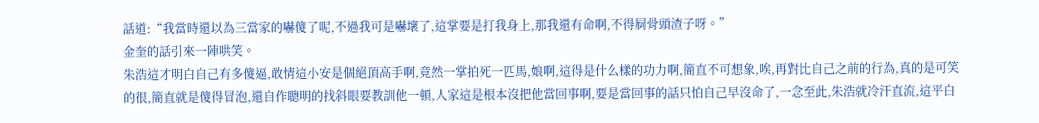話道:“我當時還以為三當家的嚇傻了呢,不過我可是嚇壞了,這掌要是打我身上,那我還有命啊,不得屙骨頭渣子呀。”
金奎的話引來一陣哄笑。
朱浩這才明白自己有多傻逼,敢情這小安是個絕頂高手啊,竟然一掌拍死一匹馬,娘啊,這得是什么樣的功力啊,簡直不可想象,唉,再對比自己之前的行為,真的是可笑的很,簡直就是傻得冒泡,還自作聰明的找斜眼要教訓他一頓,人家這是根本沒把他當回事啊,要是當回事的話只怕自己早沒命了,一念至此,朱浩就冷汗直流,這平白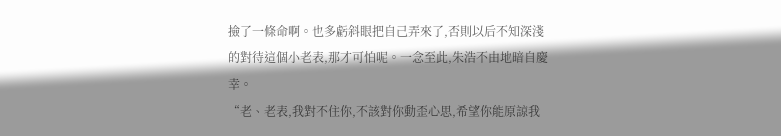撿了一條命啊。也多虧斜眼把自己弄來了,否則以后不知深淺的對待這個小老表,那才可怕呢。一念至此,朱浩不由地暗自慶幸。
“老、老表,我對不住你,不該對你動歪心思,希望你能原諒我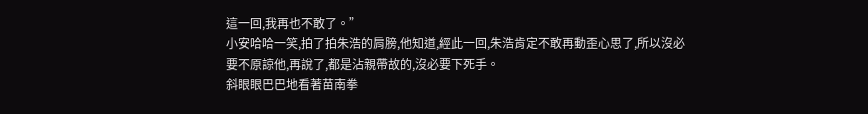這一回,我再也不敢了。”
小安哈哈一笑,拍了拍朱浩的肩膀,他知道,經此一回,朱浩肯定不敢再動歪心思了,所以沒必要不原諒他,再說了,都是沾親帶故的,沒必要下死手。
斜眼眼巴巴地看著苗南拳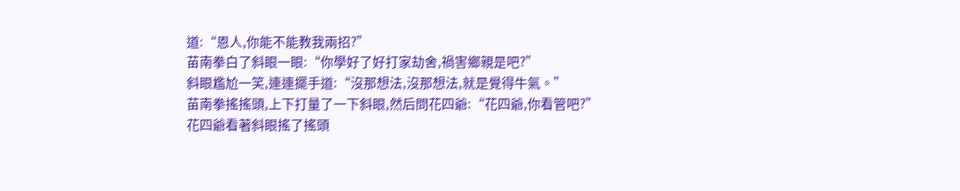道:“恩人,你能不能教我兩招?”
苗南拳白了斜眼一眼:“你學好了好打家劫舍,禍害鄉親是吧?”
斜眼尷尬一笑,連連擺手道:“沒那想法,沒那想法,就是覺得牛氣。”
苗南拳搖搖頭,上下打量了一下斜眼,然后問花四爺:“花四爺,你看管吧?”
花四爺看著斜眼搖了搖頭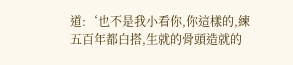道:‘也不是我小看你,你這樣的,練五百年都白搭,生就的骨頭造就的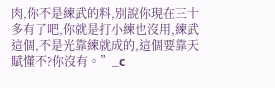肉,你不是練武的料,別說你現在三十多有了吧,你就是打小練也沒用,練武這個,不是光靠練就成的,這個要靠天賦懂不?你沒有。”_c